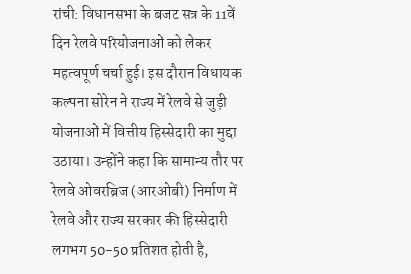रांची: विधानसभा के बजट सत्र के 11वें दिन रेलवे परियोजनाओं को लेकर महत्वपूर्ण चर्चा हुई। इस दौरान विधायक कल्पना सोरेन ने राज्य में रेलवे से जुड़ी योजनाओं में वित्तीय हिस्सेदारी का मुद्दा उठाया। उन्होंने कहा कि सामान्य तौर पर रेलवे ओवरब्रिज (आरओबी) निर्माण में रेलवे और राज्य सरकार की हिस्सेदारी लगभग 50-50 प्रतिशत होती है,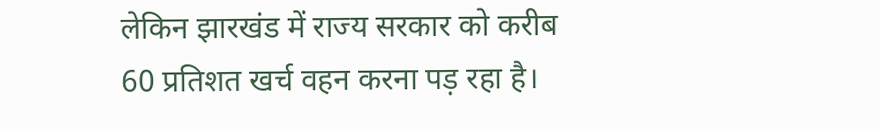लेकिन झारखंड में राज्य सरकार को करीब 60 प्रतिशत खर्च वहन करना पड़ रहा है।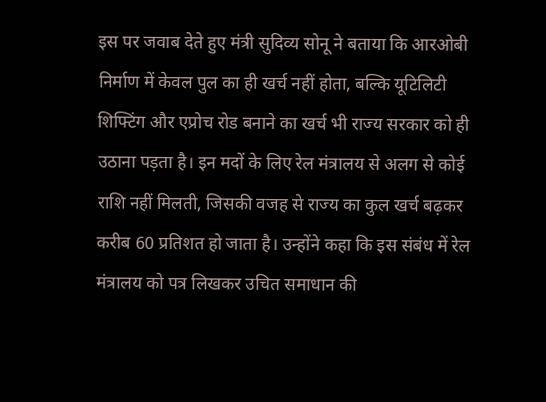इस पर जवाब देते हुए मंत्री सुदिव्य सोनू ने बताया कि आरओबी निर्माण में केवल पुल का ही खर्च नहीं होता, बल्कि यूटिलिटी शिफ्टिंग और एप्रोच रोड बनाने का खर्च भी राज्य सरकार को ही उठाना पड़ता है। इन मदों के लिए रेल मंत्रालय से अलग से कोई राशि नहीं मिलती, जिसकी वजह से राज्य का कुल खर्च बढ़कर करीब 60 प्रतिशत हो जाता है। उन्होंने कहा कि इस संबंध में रेल मंत्रालय को पत्र लिखकर उचित समाधान की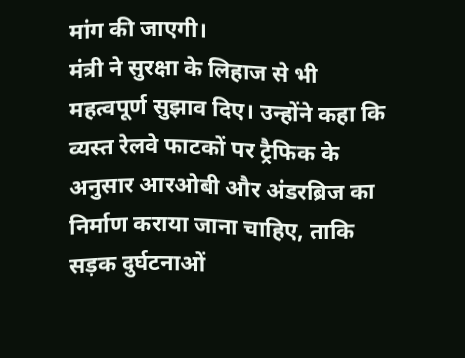मांग की जाएगी।
मंत्री ने सुरक्षा के लिहाज से भी महत्वपूर्ण सुझाव दिए। उन्होंने कहा कि व्यस्त रेलवे फाटकों पर ट्रैफिक के अनुसार आरओबी और अंडरब्रिज का निर्माण कराया जाना चाहिए, ताकि सड़क दुर्घटनाओं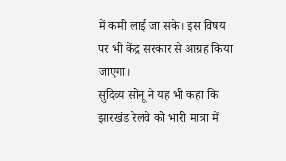में कमी लाई जा सके। इस विषय पर भी केंद्र सरकार से आग्रह किया जाएगा।
सुदिव्य सोनू ने यह भी कहा कि झारखंड रेलवे को भारी मात्रा में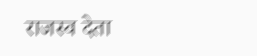राजस्व देता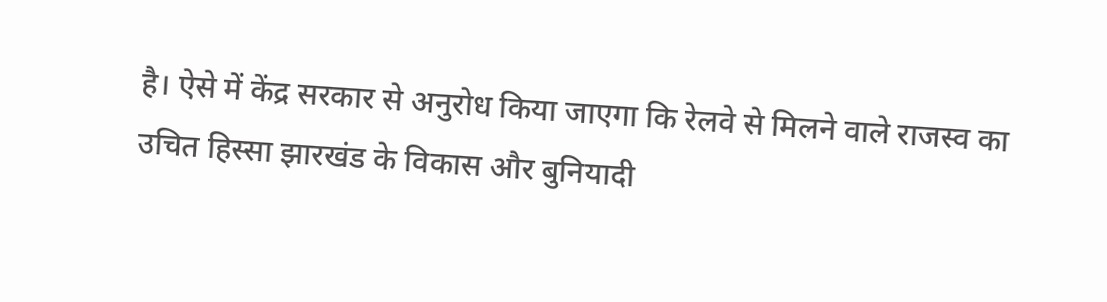है। ऐसे में केंद्र सरकार से अनुरोध किया जाएगा कि रेलवे से मिलने वाले राजस्व का उचित हिस्सा झारखंड के विकास और बुनियादी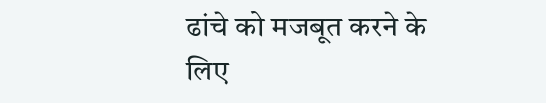ढांचे को मजबूत करने के लिए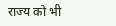राज्य को भी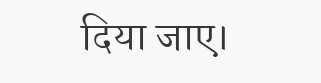दिया जाए।